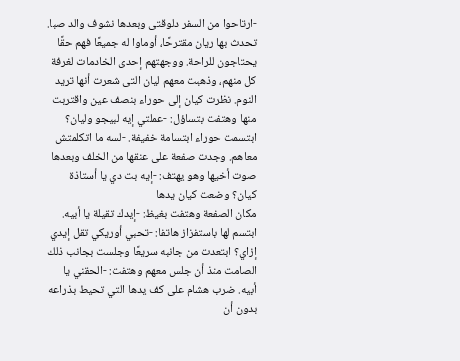-ارتاحوا من السفر دلوقتى وبعدها نشوف والد صبا. تحدث بها ريان مقترحًا، أوماوا له جميعًا فهم حقًا يحتاجون للراحة. ووجهتهم إحدى الخادمات لغرفة كل منهم، وذهبت معهم ليان التى شعرت أنها تريد النوم. نظرت كيان إلى حوراء بنصف عين واقتربت منها وهتفت بتساؤل: -عملتي إيه لبيجو وليان؟ ابتسمت حوراء ابتسامة خفيفة. -لسه ما اتكلمتش معاهم. وجدت صفعة على عنقها من الخلف وبعدها صوت أخيها وهو يهتف: -إيه بت دي يا أستاذة كيان؟ وضعت كيان يدها
مكان الصفعة وهتفت بغيظ: -إيدك تقيلة يا أبيه. ابتسم لها باستفزاز هاتفا: -تحبي أوريكي تقل إيدي إزاي؟ ابتعدت من جانبه سريعًا وجلست بجانب ذلك الصامت منذ أن جلس معهم وهتفت: -الحقني يا أبيه. ضرب هشام على كف يدها التي تحيط بذراعه بدون أن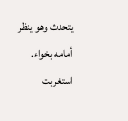يتحدث وهو ينظر أمامه بخواء. استغربت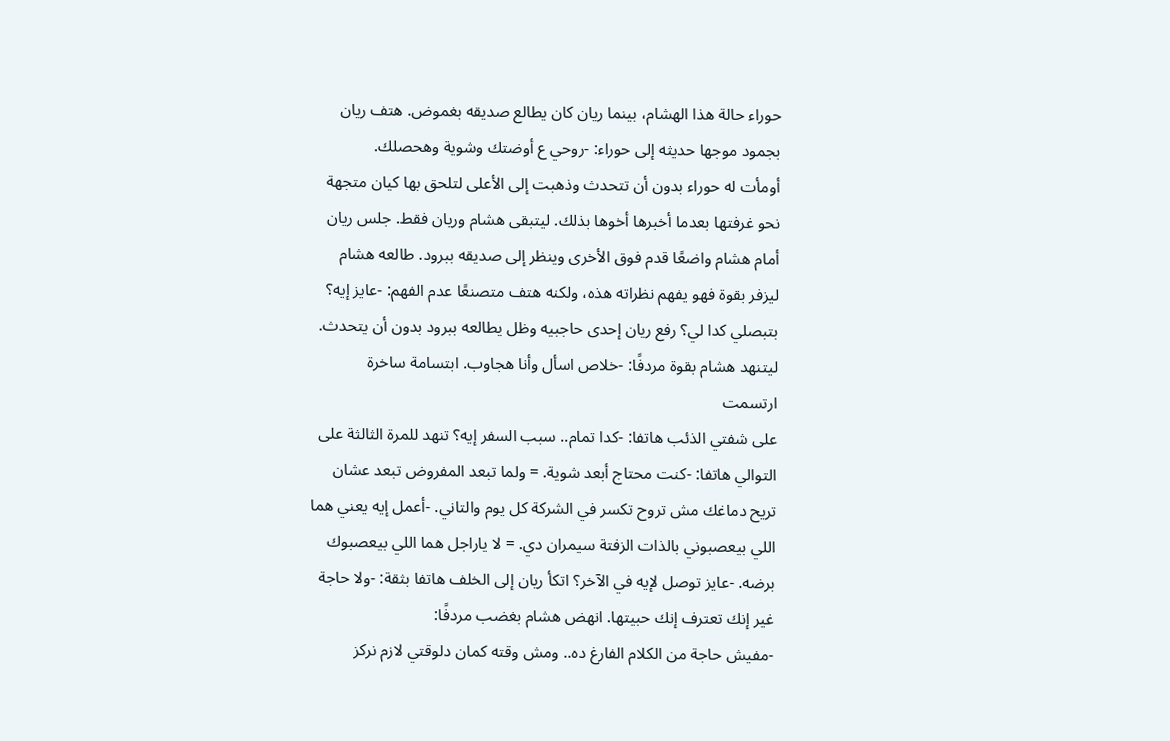حوراء حالة هذا الهشام، بينما ريان كان يطالع صديقه بغموض. هتف ريان بجمود موجها حديثه إلى حوراء: -روحي ع أوضتك وشوية وهحصلك.
أومأت له حوراء بدون أن تتحدث وذهبت إلى الأعلى لتلحق بها كيان متجهة نحو غرفتها بعدما أخبرها أخوها بذلك. ليتبقى هشام وريان فقط. جلس ريان أمام هشام واضعًا قدم فوق الأخرى وينظر إلى صديقه ببرود. طالعه هشام ليزفر بقوة فهو يفهم نظراته هذه، ولكنه هتف متصنعًا عدم الفهم: -عايز إيه؟ بتبصلي كدا لي؟ رفع ريان إحدى حاجبيه وظل يطالعه ببرود بدون أن يتحدث. ليتنهد هشام بقوة مردفًا: -خلاص اسأل وأنا هجاوب. ابتسامة ساخرة ارتسمت
على شفتي الذئب هاتفا: -كدا تمام.. سبب السفر إيه؟ تنهد للمرة الثالثة على التوالي هاتفا: -كنت محتاج أبعد شوية. = ولما تبعد المفروض تبعد عشان تريح دماغك مش تروح تكسر في الشركة كل يوم والتاني. -أعمل إيه يعني هما اللي بيعصبوني بالذات الزفتة سيمران دي. = لا ياراجل هما اللي بيعصبوك برضه. -عايز توصل لإيه في الآخر؟ اتكأ ريان إلى الخلف هاتفا بثقة: -ولا حاجة غير إنك تعترف إنك حبيتها. انهض هشام بغضب مردفًا:
-مفيش حاجة من الكلام الفارغ ده.. ومش وقته كمان دلوقتي لازم نركز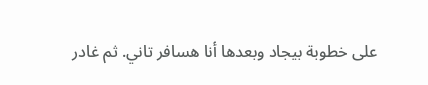على خطوبة بيجاد وبعدها أنا هسافر تاني. ثم غادر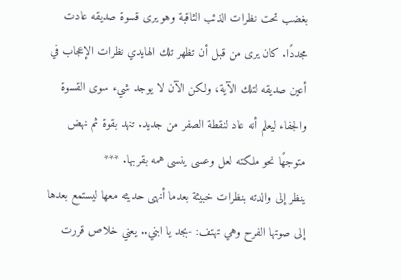بغضب تحت نظرات الذئب الثاقبة وهو يرى قسوة صديقه عادت مجددًا. كان يرى من قبل أن تظهر تلك الهايدي نظرات الإعجاب في أعين صديقه لتلك الآية، ولكن الآن لا يوجد شيء سوى القسوة والجفاء ليعلم أنه عاد لنقطة الصفر من جديد. تنهد بقوة ثم نهض متوجهًا نحو ملكته لعل وعسى ينسى همه بقربها. ***
ينظر إلى والدته بنظرات خبيثة بعدما أنهى حديثه معها ليستمع بعدها إلى صوتها الفرح وهي تهتف: -بجد يا ابني.. يعني خلاص قررت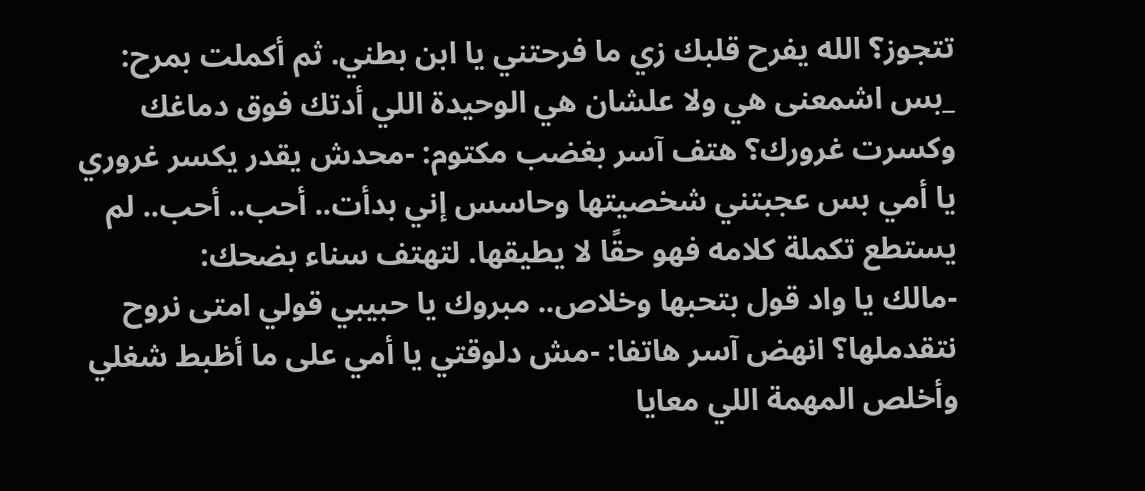تتجوز؟ الله يفرح قلبك زي ما فرحتني يا ابن بطني. ثم أكملت بمرح: _بس اشمعنى هي ولا علشان هي الوحيدة اللي أدتك فوق دماغك وكسرت غرورك؟ هتف آسر بغضب مكتوم: -محدش يقدر يكسر غروري يا أمي بس عجبتني شخصيتها وحاسس إني بدأت.. أحب.. أحب.. لم يستطع تكملة كلامه فهو حقًا لا يطيقها. لتهتف سناء بضحك:
-مالك يا واد قول بتحبها وخلاص.. مبروك يا حبيبي قولي امتى نروح نتقدملها؟ انهض آسر هاتفا: -مش دلوقتي يا أمي على ما أظبط شغلي وأخلص المهمة اللي معايا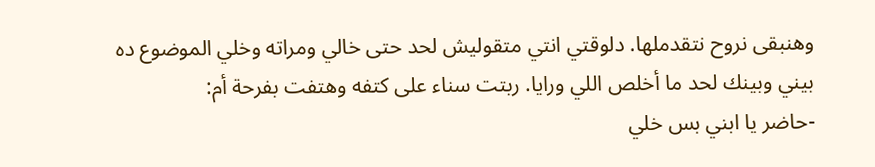وهنبقى نروح نتقدملها. دلوقتي انتي متقوليش لحد حتى خالي ومراته وخلي الموضوع ده بيني وبينك لحد ما أخلص اللي ورايا. ربتت سناء على كتفه وهتفت بفرحة أم:
-حاضر يا ابني بس خلي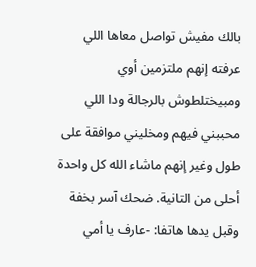بالك مفيش تواصل معاها اللي عرفته إنهم ملتزمين أوي ومبيختلطوش بالرجالة ودا اللي محببني فيهم ومخليني موافقة على طول وغير إنهم ماشاء الله كل واحدة أحلى من التانية. ضحك آسر بخفة وقبل يدها هاتفا: -عارف يا أمي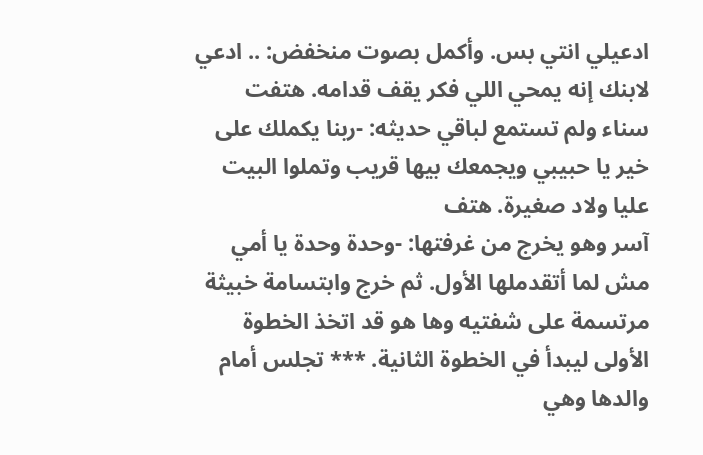ادعيلي انتي بس. وأكمل بصوت منخفض: .. ادعي لابنك إنه يمحي اللي فكر يقف قدامه. هتفت سناء ولم تستمع لباقي حديثه: -ربنا يكملك على خير يا حبيبي ويجمعك بيها قريب وتملوا البيت عليا ولاد صغيرة. هتف
آسر وهو يخرج من غرفتها: -وحدة وحدة يا أمي مش لما أتقدملها الأول. ثم خرج وابتسامة خبيثة مرتسمة على شفتيه وها هو قد اتخذ الخطوة الأولى ليبدأ في الخطوة الثانية. *** تجلس أمام والدها وهي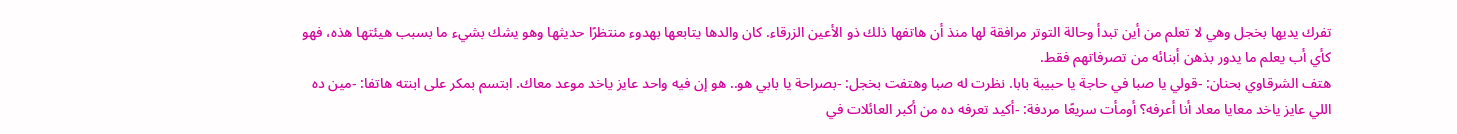تفرك يديها بخجل وهي لا تعلم من أين تبدأ وحالة التوتر مرافقة لها منذ أن هاتفها ذلك ذو الأعين الزرقاء. كان والدها يتابعها بهدوء منتظرًا حديثها وهو يشك بشيء ما بسبب هيئتها هذه، فهو كأي أب يعلم ما يدور بذهن أبنائه من تصرفاتهم فقط.
هتف الشرقاوي بحنان: -قولي يا صبا في حاجة يا حبيبة بابا. نظرت له صبا وهتفت بخجل: -بصراحة يا بابي هو.. هو إن فيه واحد عايز ياخد موعد معاك. ابتسم بمكر على ابنته هاتفا: -مين ده اللي عايز ياخد معايا معاد أنا أعرفه؟ أومأت سريعًا مردفة: -أكيد تعرفه ده من أكبر العائلات في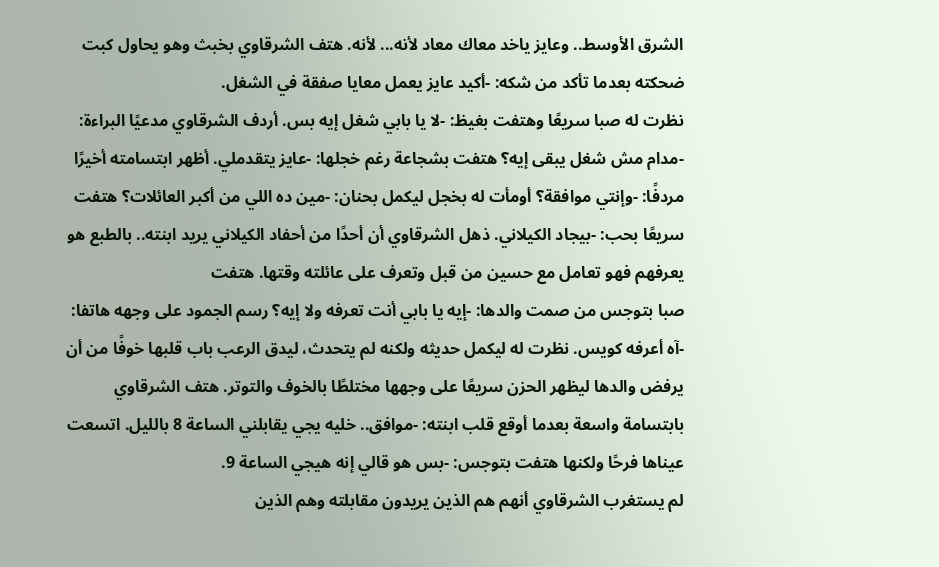الشرق الأوسط.. وعايز ياخد معاك معاد لأنه... لأنه. هتف الشرقاوي بخبث وهو يحاول كبت ضحكته بعدما تأكد من شكه: -أكيد عايز يعمل معايا صفقة في الشغل.
نظرت له صبا سريعًا وهتفت بغيظ: -لا يا بابي شغل إيه بس. أردف الشرقاوي مدعيًا البراءة: -مدام مش شغل يبقى إيه؟ هتفت بشجاعة رغم خجلها: -عايز يتقدملي. أظهر ابتسامته أخيرًا مردفًا: -وإنتي موافقة؟ أومأت له بخجل ليكمل بحنان: -مين ده اللي من أكبر العائلات؟ هتفت سريعًا بحب: -بيجاد الكيلاني. ذهل الشرقاوي أن أحدًا من أحفاد الكيلاني يريد ابنته.. بالطبع هو يعرفهم فهو تعامل مع حسين من قبل وتعرف على عائلته وقتها. هتفت
صبا بتوجس من صمت والدها: -إيه يا بابي أنت تعرفه ولا إيه؟ رسم الجمود على وجهه هاتفا: -آه أعرفه كويس. نظرت له ليكمل حديثه ولكنه لم يتحدث، ليدق الرعب باب قلبها خوفًا من أن يرفض والدها ليظهر الحزن سريعًا على وجهها مختلطًا بالخوف والتوتر. هتف الشرقاوي بابتسامة واسعة بعدما أوقع قلب ابنته: -موافق.. خليه يجي يقابلني الساعة 8 بالليل. اتسعت عيناها فرحًا ولكنها هتفت بتوجس: -بس هو قالي إنه هيجي الساعة 9.
لم يستغرب الشرقاوي أنهم هم الذين يريدون مقابلته وهم الذين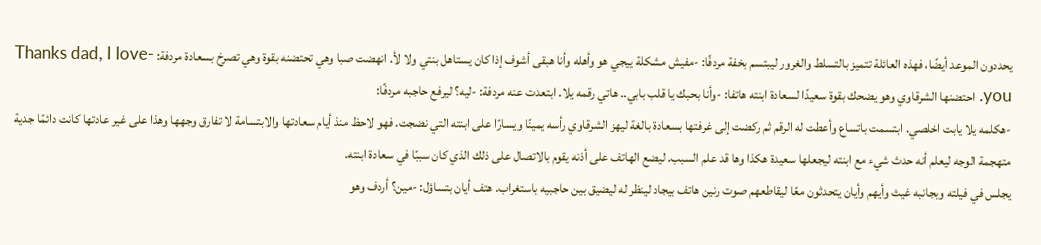يحددون الموعد أيضًا، فهذه العائلة تتميز بالتسلط والغرور ليبتسم بخفة مردفًا: -مفيش مشكلة ييجي هو وأهله وأنا هبقى أشوف إذا كان يستاهل بنتي ولا لأ. انهضت صبا وهي تحتضنه بقوة وهي تصرخ بسعادة مردفة: -Thanks dad, I love you. احتضنها الشرقاوي وهو يضحك بقوة سعيدًا لسعادة ابنته هاتفا: -وأنا بحبك يا قلب بابي.. هاتي رقمه يلا. ابتعدت عنه مردفة: -ليه؟ ليرفع حاجبه مردفًا:
-هكلمه يلا يابت اخلصي. ابتسمت باتساع وأعطت له الرقم ثم ركضت إلى غرفتها بسعادة بالغة ليهز الشرقاوي رأسه يمينًا ويسارًا على ابنته التي نضجت. فهو لاحظ منذ أيام سعادتها والابتسامة لا تفارق وجهها وهذا على غير عادتها كانت دائمًا جدية متهجمة الوجه ليعلم أنه حدث شيء مع ابنته ليجعلها سعيدة هكذا وها قد علم السبب. ليضع الهاتف على أذنه يقوم بالاتصال على ذلك الذي كان سببًا في سعادة ابنته.
يجلس في فيلته وبجانبه غيث وأيهم وأيان يتحدثون معًا ليقاطعهم صوت رنين هاتف بيجاد لينظر له ليضيق بين حاجبيه باستغراب. هتف أيان بتساؤل: -مين؟ أردف وهو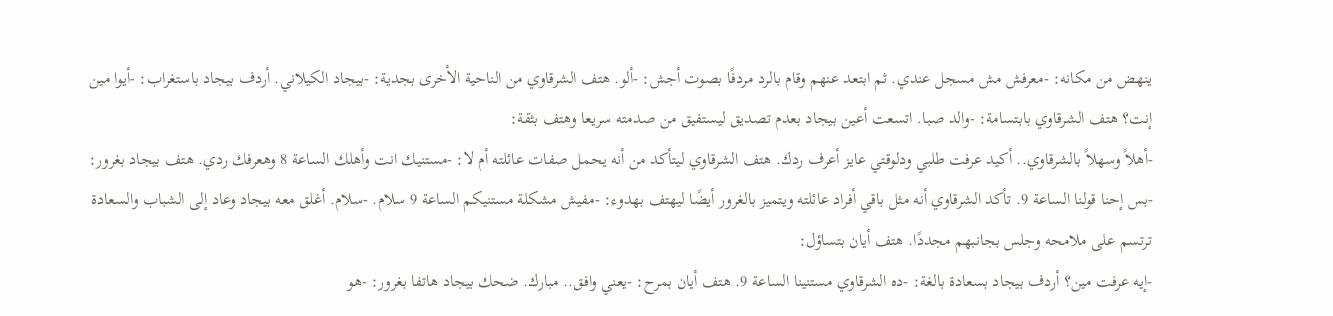ينهض من مكانه: -معرفش مش مسجل عندي. ثم ابتعد عنهم وقام بالرد مردفًا بصوت أجش: -ألو. هتف الشرقاوي من الناحية الأخرى بجدية: -بيجاد الكيلاني. أردف بيجاد باستغراب: -أيوا مين إنت؟ هتف الشرقاوي بابتسامة: -والد صبا. اتسعت أعين بيجاد بعدم تصديق ليستفيق من صدمته سريعا وهتف بثقة:
-أهلاً وسهلاً بالشرقاوي.. أكيد عرفت طلبي ودلوقتي عايز أعرف ردك. هتف الشرقاوي ليتأكد من أنه يحمل صفات عائلته أم لا: -مستنيك انت وأهلك الساعة 8 وهعرفك ردي. هتف بيجاد بغرور: -بس إحنا قولنا الساعة 9. تأكد الشرقاوي أنه مثل باقي أفراد عائلته ويتميز بالغرور أيضًا ليهتف بهدوء: -مفيش مشكلة مستنيكم الساعة 9 سلام. -سلام. أغلق معه بيجاد وعاد إلى الشباب والسعادة ترتسم على ملامحه وجلس بجانبهم مجددًا. هتف أيان بتساؤل:
-إيه عرفت مين؟ أردف بيجاد بسعادة بالغة: -ده الشرقاوي مستنينا الساعة 9. هتف أيان بمرح: -يعني وافق.. مبارك. ضحك بيجاد هاتفا بغرور: -هو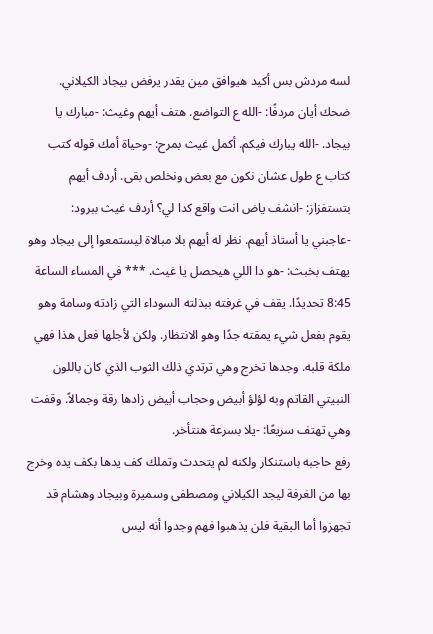لسه مردش بس أكيد هيوافق مين يقدر يرفض بيجاد الكيلاني. ضحك أيان مردفًا: -الله ع التواضع. هتف أيهم وغيث: -مبارك يا بيجاد. -الله يبارك فيكم. أكمل غيث بمرح: -وحياة أمك قوله كتب كتاب ع طول عشان نكون مع بعض ونخلص بقى. أردف أيهم بتستفزاز: -انشف ياض انت واقع كدا لي؟ أردف غيث ببرود:
-عاجبني يا أستاذ أيهم. نظر له أيهم بلا مبالاة ليستمعوا إلى بيجاد وهو يهتف بخبث: -هو دا اللي هيحصل يا غيث. *** في المساء الساعة 8:45 تحديدًا. يقف في غرفته ببذلته السوداء التي زادته وسامة وهو يقوم بفعل شيء يمقته جدًا وهو الانتظار. ولكن لأجلها فعل هذا فهي ملكة قلبه. وجدها تخرج وهي ترتدي ذلك الثوب الذي كان باللون النبيتي القاتم وبه لؤلؤ أبيض وحجاب أبيض زادها رقة وجمالاً. وقفت وهي تهتف سريعًا: -يلا بسرعة هنتأخر.
رفع حاجبه باستنكار ولكنه لم يتحدث وتملك كف يدها بكف يده وخرج بها من الغرفة ليجد الكيلاني ومصطفى وسميرة وبيجاد وهشام قد تجهزوا أما البقية فلن يذهبوا فهم وجدوا أنه ليس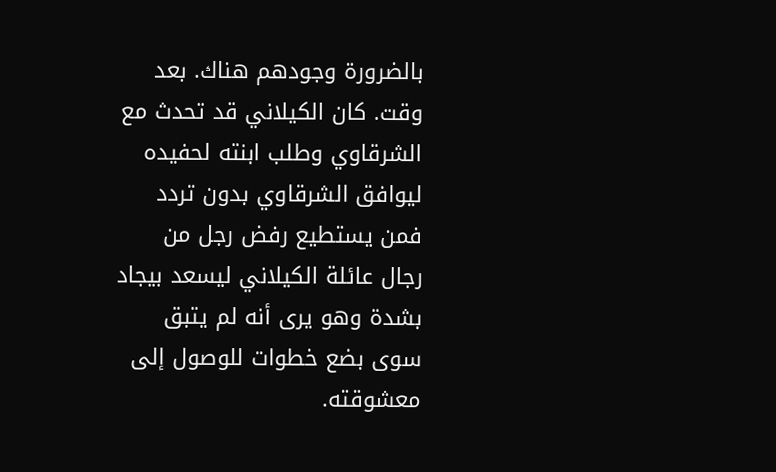بالضرورة وجودهم هناك. بعد وقت. كان الكيلاني قد تحدث مع الشرقاوي وطلب ابنته لحفيده ليوافق الشرقاوي بدون تردد فمن يستطيع رفض رجل من رجال عائلة الكيلاني ليسعد بيجاد بشدة وهو يرى أنه لم يتبق سوى بضع خطوات للوصول إلى معشوقته.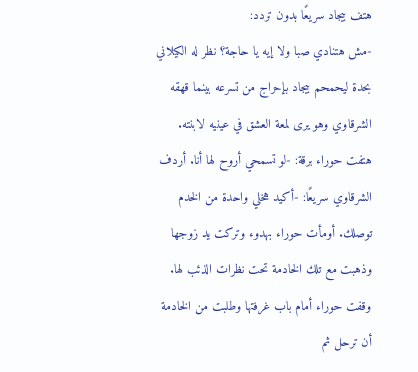هتف بيجاد سريعًا بدون تردد:
-مش هتنادي صبا ولا إيه يا حاجة؟ نظر له الكيلاني بحدة ليحمحم بيجاد بإحراج من تسرعه بينما قهقه الشرقاوي وهو يرى لمعة العشق في عينيه لابنته. هتفت حوراء برقة: -لو تسمحي أروح لها أنا. أردف الشرقاوي سريعًا: -أكيد هخلي واحدة من الخدم توصلك. أومأت حوراء بهدوء وتركت يد زوجها وذهبت مع تلك الخادمة تحت نظرات الذئب لها. وقفت حوراء أمام باب غرفتها وطلبت من الخادمة أن ترحل ثم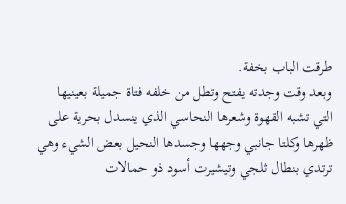طرقت الباب بخفة.
وبعد وقت وجدته يفتح وتطل من خلفه فتاة جميلة بعينيها التي تشبه القهوة وشعرها النحاسي الذي ينسدل بحرية على ظهرها وكلتا جانبي وجهها وجسدها النحيل بعض الشيء وهي ترتدي بنطال ثلجي وتيشيرت أسود ذو حمالات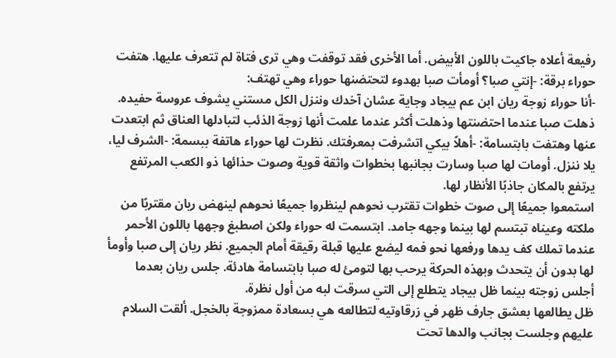رفيعة أعلاه جاكيت باللون الأبيض. أما الأخرى فقد توقفت وهي ترى فتاة لم تتعرف عليها. هتفت حوراء برقة: -إنتي صبا؟ أومأت صبا بهدوء لتحتضنها حوراء وهي تهتف:
-أنا حوراء زوجة ريان ابن عم بيجاد وجاية عشان آخدك وننزل الكل مستني يشوف عروسة حفيده. ذهلت صبا عندما احتضنتها وذهلت أكثر عندما علمت أنها زوجة الذئب لتبادلها العناق ثم ابتعدت عنها وهتفت بابتسامة: -أهلاً بيكي اتشرفت بمعرفتك. نظرت لها حوراء هاتفة ببسمة: -الشرف ليا، يلا ننزل. أومات لها صبا وسارت بجانبها بخطوات واثقة قوية وصوت حذائها ذو الكعب المرتفع يرتفع بالمكان جاذبًا الأنظار لها.
استمعوا جميعًا إلى صوت خطوات تقترب نحوهم لينظروا جميعًا نحوهم لينهض ريان مقتربًا من ملكته وعيناه تبتسم لها بينما وجهه جامد. ابتسمت له حوراء ولكن اصطبغ وجهها باللون الأحمر عندما تملك كف يدها ورفعها نحو فمه ليضع عليها قبلة رقيقة أمام الجميع. نظر ريان إلى صبا وأومأ لها بدون أن يتحدث وبهذه الحركة يرحب بها لتومئ له صبا بابتسامة هادئة. جلس ريان بعدما أجلس زوجته بينما ظل بيجاد يتطلع إلى التي سرقت لبه من أول نظرة.
ظل يطالعها بعشق جارف ظهر في زرقاوتيه لتطالعه هي بسعادة ممزوجة بالخجل. ألقت السلام عليهم وجلست بجانب والدها تحت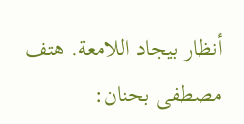أنظار بيجاد اللامعة. هتف مصطفى بحنان: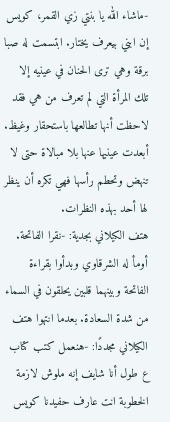-ماشاء الله يا بنتي زي القمر، كويس إن ابني بيعرف يختار. ابتسمت له صبا برقة وهي ترى الحنان في عينيه إلا تلك المرأة التي لم تعرف من هي فقد لاحظت أنها تطالعها باستحقار وغيظ. أبعدت عينيها عنها بلا مبالاة حتى لا تنهض وتحطم رأسها فهي تكره أن ينظر لها أحد بهذه النظرات.
هتف الكيلاني بجدية: -نقرا الفاتحة. أومأ له الشرقاوي وبدأوا بقراءة الفاتحة وبينهما قلبين يحلقون في السماء من شدة السعادة. بعدما انتهوا هتف الكيلاني مجددًا: -هنعمل كتب كتاب ع طول أنا شايف إنه ملوش لازمة الخطوبة انت عارف حفيدنا كويس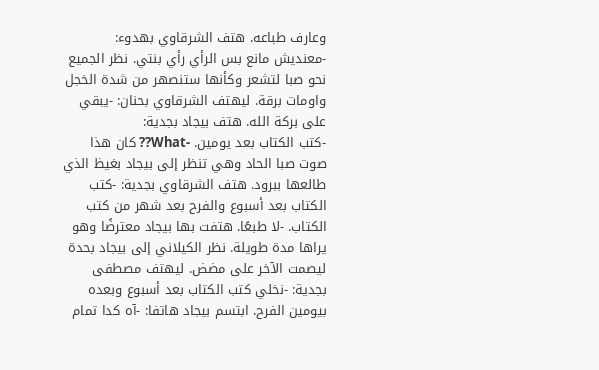وعارف طباعه. هتف الشرقاوي بهدوء: -معنديش مانع بس الرأي رأي بنتي. نظر الجميع نحو صبا لتشعر وكأنها ستنصهر من شدة الخجل واومات برقة. ليهتف الشرقاوي بحنان: -يبقي على بركة الله. هتف بيجاد بجدية:
-كتب الكتاب بعد يومين. -What?? كان هذا صوت صبا الحاد وهي تنظر إلى بيجاد بغيظ الذي طالعها ببرود. هتف الشرقاوي بجدية: -كتب الكتاب بعد أسبوع والفرح بعد شهر من كتب الكتاب. -لا طبعًا. هتفت بها بيجاد معترضًا وهو يراها مدة طويلة. نظر الكيلاني إلى بيجاد بحدة ليصمت الآخر على مضض. ليهتف مصطفى بجدية: -نخلي كتب الكتاب بعد أسبوع وبعده بيومين الفرح. ابتسم بيجاد هاتفا: -آه كدا تمام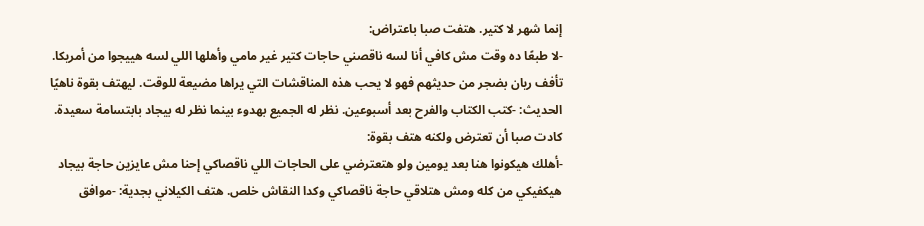إنما شهر لا كتير. هتفت صبا باعتراض:
-لا طبعًا ده وقت مش كافي أنا لسه ناقصني حاجات كتير غير مامي وأهلها اللي لسه هييجوا من أمريكا. تأفف ريان بضجر من حديثهم فهو لا يحب هذه المناقشات التي يراها مضيعة للوقت. ليهتف بقوة ناهيًا الحديث: -كتب الكتاب والفرح بعد أسبوعين. نظر له الجميع بهدوء بينما نظر له بيجاد بابتسامة سعيدة. كادت صبا أن تعترض ولكنه هتف بقوة:
-أهلك هيكونوا هنا بعد يومين ولو هتعترضي على الحاجات اللي ناقصاكي إحنا مش عايزين حاجة بيجاد هيكفيكي من كله ومش هتلاقي حاجة ناقصاكي وكدا النقاش خلص. هتف الكيلاني بجدية: -موافق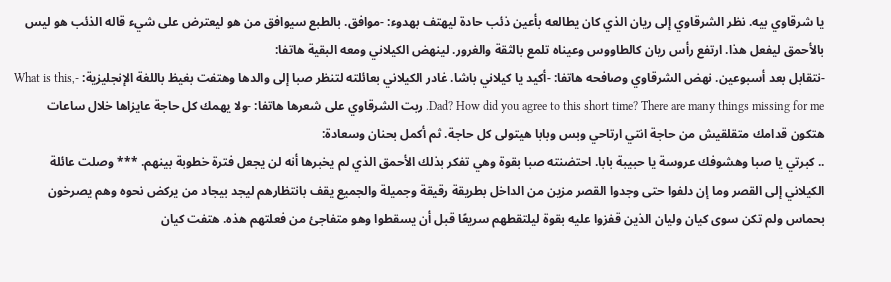يا شرقاوي بيه. نظر الشرقاوي إلى ريان الذي كان يطالعه بأعين ذئب حادة ليهتف بهدوء: -موافق. بالطبع سيوافق من هو ليعترض على شيء قاله الذئب هو ليس بالأحمق ليفعل هذا. ارتفع رأس ريان كالطاووس وعيناه تلمع بالثقة والغرور. لينهض الكيلاني ومعه البقية هاتفا:
-نتقابل بعد أسبوعين. نهض الشرقاوي وصافحه هاتفا: -أكيد يا كيلاني باشا. غادر الكيلاني بعائلته لتنظر صبا إلى والدها وهتفت بغيظ باللغة الإنجليزية: -What is this, Dad? How did you agree to this short time? There are many things missing for me. ربت الشرقاوي على شعرها هاتفا: -ولا يهمك كل حاجة عايزاها خلال ساعات هتكون قدامك متقلقيش من حاجة انتي ارتاحي وبس وبابا هيتولى كل حاجة. ثم أكمل بحنان وسعادة:
.. كبرتي يا صبا وهشوفك عروسة يا حبيبة بابا. احتضنته صبا بقوة وهي تفكر بذلك الأحمق الذي لم يخبرها أنه لن يجعل فترة خطوبة بينهم. *** وصلت عائلة الكيلاني إلى القصر وما إن دلفوا حتى وجدوا القصر مزين من الداخل بطريقة رقيقة وجميلة والجميع يقف بانتظارهم ليجد بيجاد من يركض نحوه وهم يصرخون بحماس ولم تكن سوى كيان وليان الذين قفزوا عليه بقوة ليلتقطهم سريعًا قبل أن يسقطوا وهو متفاجئ من فعلتهم هذه. هتفت كيان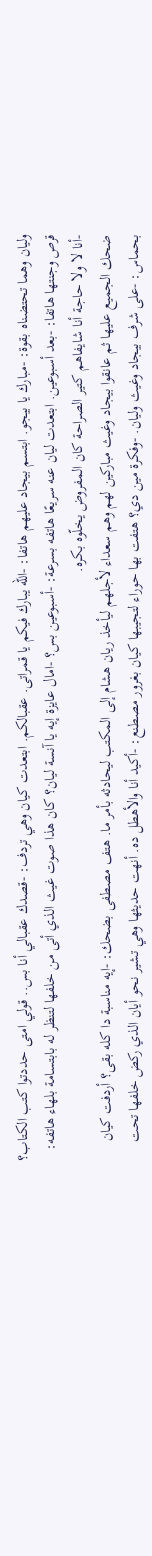وليان وهما تحتضناه بقوة: -مبارك يا بيجو. ابتسم بيجاد عليهم هاتفا: -الله يبارك فيكم يا قمراتى. عقبالكم. ابتعدت كيان وهي تردف: -قصدك عقبالي أنا بس.. قولي امتى حددتوا كتب الكتاب؟ قرص وجنتها هاتفا: -بعد أسبوعين. ابتعدت ليان عنه سريعًا هاتفه بسرعة: -أسبوعين بس؟ -امال عايزة إيه يا آنسة ليان؟ كان هذا صوت غيث الذي أتى من خلفها لتنظر له بابتسامة بلهاء هاتفه: -أنا لا ولا حاجة أنا شايفاهم كتير الصراحة كان المفروض يخلّوه بكره.
ضحك الجميع عليها ثم عانقوا بيجاد وغيث مباركين لهم وهم سعداء لأجلهم ليأخذ ريان هشام إلى المكتب ليحادثه بأمر ما. هتف مصطفى بضحك: -إيه مناسبة دا كله بقى؟ أردفت كيان بحماس: -على شرف بيجاد وغيث وليان. -وفكرة مين دي؟ هتفت بها حوراء لتجيبها كيان بغرور مصطنع: -أكيد أنا والأهطل ده. أنهت حديثها وهي تشير نحو أيان الذي ركض خلفها تحت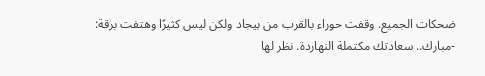ضحكات الجميع. وقفت حوراء بالقرب من بيجاد ولكن ليس كثيرًا وهتفت برقة:
-مبارك.. سعادتك مكتملة النهاردة. نظر لها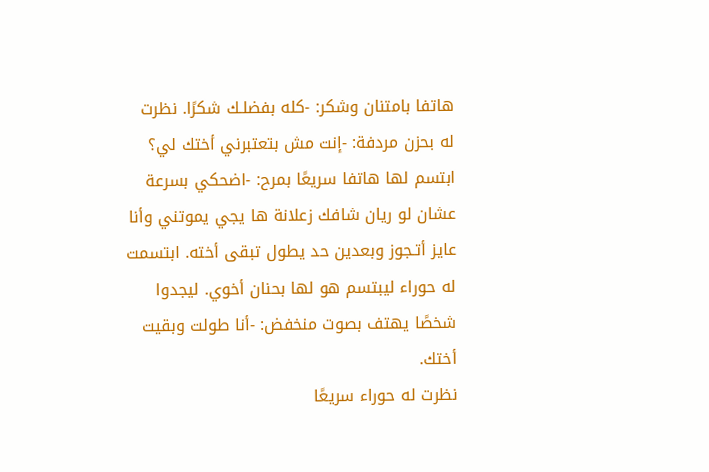هاتفا بامتنان وشكر: -كله بفضلـك شكرًا. نظرت له بحزن مردفة: -إنت مش بتعتبرني أختك لي؟ ابتسم لها هاتفا سريعًا بمرح: -اضحكي بسرعة عشان لو ريان شافك زعلانة ها يجي يموتني وأنا عايز أتـجوز وبعدين حد يطول تبقى أخته. ابتسمت له حوراء ليبتسم هو لها بحنان أخوي. ليجدوا شخصًا يهتف بصوت منخفض: -أنا طولت وبقيت أختك.
نظرت له حوراء سريعًا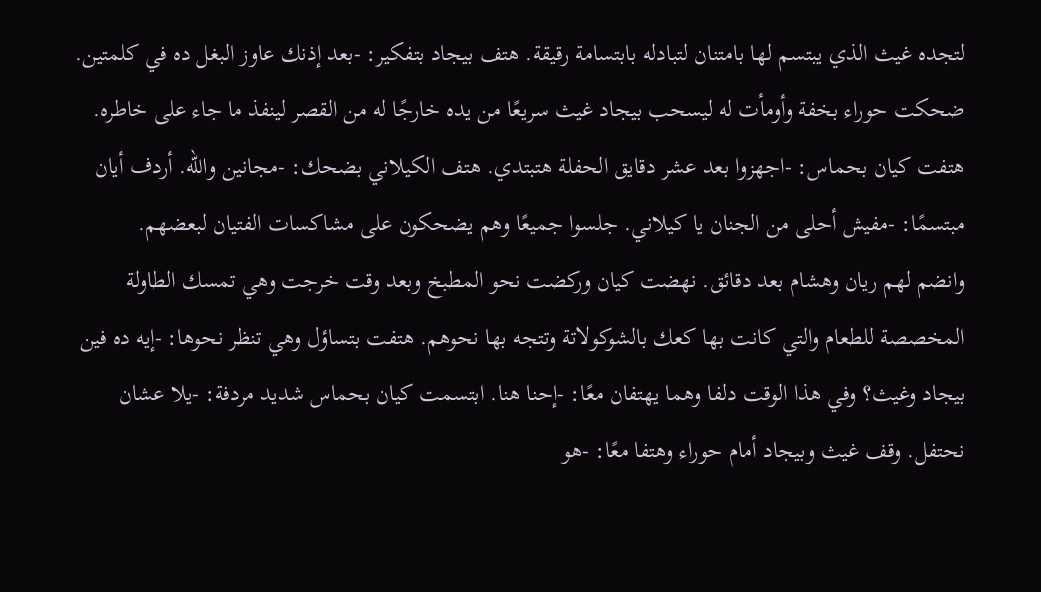لتجده غيث الذي يبتسم لها بامتنان لتبادله بابتسامة رقيقة. هتف بيجاد بتفكير: -بعد إذنك عاوز البغل ده في كلمتين. ضحكت حوراء بخفة وأومأت له ليسحب بيجاد غيث سريعًا من يده خارجًا له من القصر لينفذ ما جاء على خاطره. هتفت كيان بحماس: -اجهزوا بعد عشر دقايق الحفلة هتبتدي. هتف الكيلاني بضحك: -مجانين والله. أردف أيان مبتسمًا: -مفيش أحلى من الجنان يا كيلاني. جلسوا جميعًا وهم يضحكون على مشاكسات الفتيان لبعضهم.
وانضم لهم ريان وهشام بعد دقائق. نهضت كيان وركضت نحو المطبخ وبعد وقت خرجت وهي تمسك الطاولة المخصصة للطعام والتي كانت بها كعك بالشوكولاتة وتتجه بها نحوهم. هتفت بتساؤل وهي تنظر نحوها: -إيه ده فين بيجاد وغيث؟ وفي هذا الوقت دلفا وهما يهتفان معًا: -إحنا هنا. ابتسمت كيان بحماس شديد مردفة: -يلا عشان نحتفل. وقف غيث وبيجاد أمام حوراء وهتفا معًا: -هو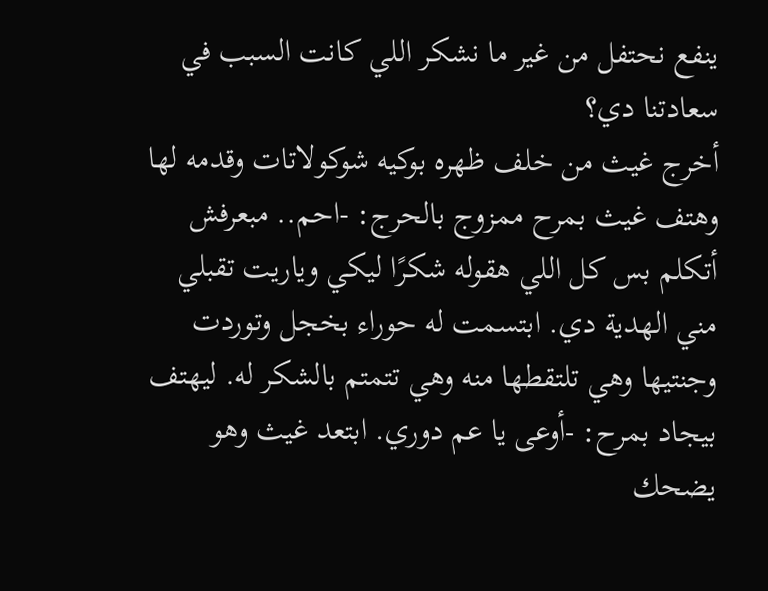ينفع نحتفل من غير ما نشكر اللي كانت السبب في سعادتنا دي؟
أخرج غيث من خلف ظهره بوكيه شوكولاتات وقدمه لها وهتف غيث بمرح ممزوج بالحرج: -احم.. مبعرفش أتكلم بس كل اللي هقوله شكرًا ليكي وياريت تقبلي مني الهدية دي. ابتسمت له حوراء بخجل وتوردت وجنتيها وهي تلتقطها منه وهي تتمتم بالشكر له. ليهتف بيجاد بمرح: -أوعى يا عم دوري. ابتعد غيث وهو يضحك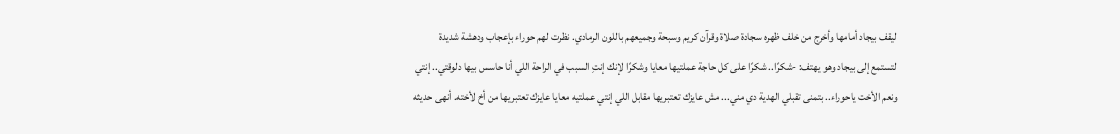ليقف بيجاد أمامها وأخرج من خلف ظهره سجادة صلاة وقرآن كريم وسبحة وجميعهم باللون الرمادي. نظرت لهم حوراء بإعجاب ودهشة شديدة
لتستمع إلى بيجاد وهو يهتف: -شكرًا.. شكرًا على كل حاجة عملتيها معايا وشكرًا لإنك إنتِ السبب في الراحة اللي أنا حاسس بيها دلوقتي.. إنتي ونعم الأخت ياحوراء.. بتمنى تقبلي الهدية دي مني... مش عايزك تعتبريها مقابل اللي إنتي عملتيه معايا عايزك تعتبريها من أخ لأخته. أنهى حديثه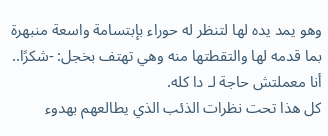وهو يمد يده لها لتنظر له حوراء بإبتسامة واسعة منبهرة بما قدمه لها والتقطتها منه وهي تهتف بخجل: -شكرًا.. أنا معملتش حاجة لـ دا كله.
كل هذا تحت نظرات الذئب الذي يطالعهم بهدوء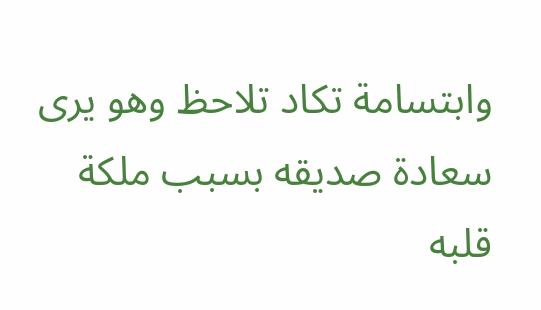وابتسامة تكاد تلاحظ وهو يرى سعادة صديقه بسبب ملكة قلبه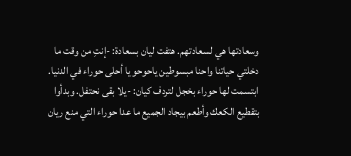وسعادتها هي لسعادتهم. هتفت ليان بسعادة: -إنتِ من وقت ما دخلتي حياتنا واحنا مبسوطين ياحوحو يا أحلى حوراء في الدنيا. ابتسمت لها حوراء بخجل لتردف كيان: -يلا بقى نحتفل. وبدأوا بتقطيع الكعك وأطعم بيجاد الجميع ما عدا حوراء التي منع ريان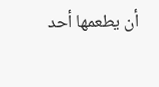أن يطعمها أحد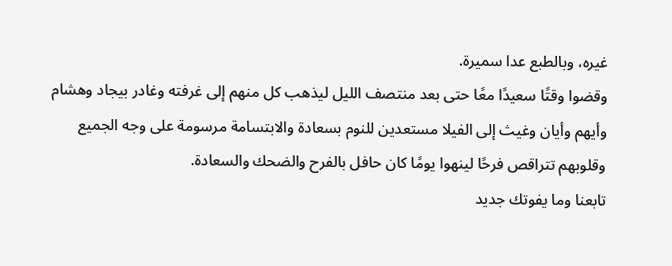غيره، وبالطبع عدا سميرة.
وقضوا وقتًا سعيدًا معًا حتى بعد منتصف الليل ليذهب كل منهم إلى غرفته وغادر بيجاد وهشام وأيهم وأيان وغيث إلى الفيلا مستعدين للنوم بسعادة والابتسامة مرسومة على وجه الجميع وقلوبهم تتراقص فرحًا لينهوا يومًا كان حافل بالفرح والضحك والسعادة.
تابعنا وما يفوتك جديد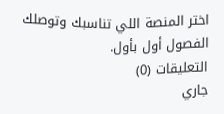اختر المنصة اللي تناسبك وتوصلك الفصول أول بأول.
التعليقات (0)
جاري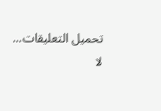تحميل التعليقات...
لا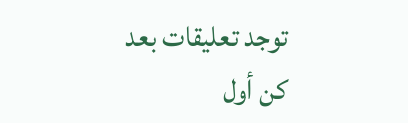توجد تعليقات بعد
كن أول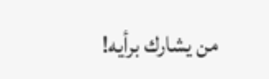من يشارك برأيه!